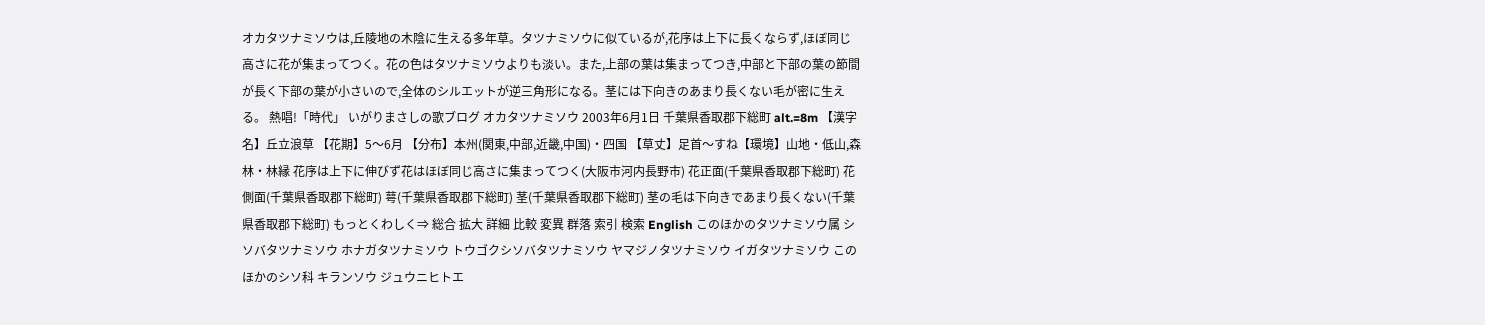オカタツナミソウは,丘陵地の木陰に生える多年草。タツナミソウに似ているが,花序は上下に長くならず,ほぼ同じ高さに花が集まってつく。花の色はタツナミソウよりも淡い。また,上部の葉は集まってつき,中部と下部の葉の節間が長く下部の葉が小さいので,全体のシルエットが逆三角形になる。茎には下向きのあまり長くない毛が密に生える。 熱唱!「時代」 いがりまさしの歌ブログ オカタツナミソウ 2003年6月1日 千葉県香取郡下総町 alt.=8m 【漢字名】丘立浪草 【花期】5〜6月 【分布】本州(関東,中部,近畿,中国)・四国 【草丈】足首〜すね【環境】山地・低山,森林・林縁 花序は上下に伸びず花はほぼ同じ高さに集まってつく(大阪市河内長野市) 花正面(千葉県香取郡下総町) 花側面(千葉県香取郡下総町) 萼(千葉県香取郡下総町) 茎(千葉県香取郡下総町) 茎の毛は下向きであまり長くない(千葉県香取郡下総町) もっとくわしく⇒ 総合 拡大 詳細 比較 変異 群落 索引 検索 English このほかのタツナミソウ属 シソバタツナミソウ ホナガタツナミソウ トウゴクシソバタツナミソウ ヤマジノタツナミソウ イガタツナミソウ このほかのシソ科 キランソウ ジュウニヒトエ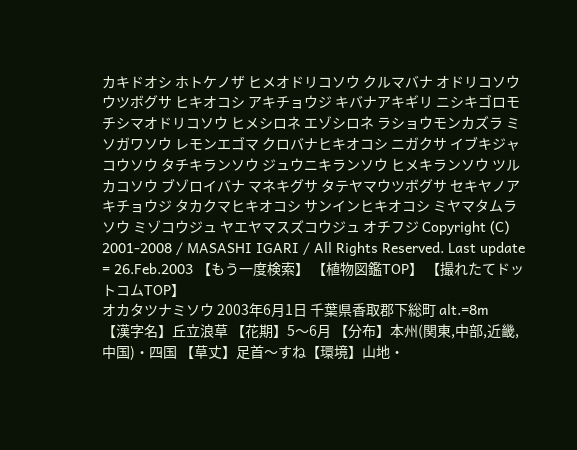カキドオシ ホトケノザ ヒメオドリコソウ クルマバナ オドリコソウ ウツボグサ ヒキオコシ アキチョウジ キバナアキギリ ニシキゴロモ チシマオドリコソウ ヒメシロネ エゾシロネ ラショウモンカズラ ミソガワソウ レモンエゴマ クロバナヒキオコシ ニガクサ イブキジャコウソウ タチキランソウ ジュウニキランソウ ヒメキランソウ ツルカコソウ ブゾロイバナ マネキグサ タテヤマウツボグサ セキヤノアキチョウジ タカクマヒキオコシ サンインヒキオコシ ミヤマタムラソウ ミゾコウジュ ヤエヤマスズコウジュ オチフジ Copyright (C) 2001-2008 / MASASHI IGARI / All Rights Reserved. Last update = 26.Feb.2003 【もう一度検索】 【植物図鑑TOP】 【撮れたてドットコムTOP】
オカタツナミソウ 2003年6月1日 千葉県香取郡下総町 alt.=8m
【漢字名】丘立浪草 【花期】5〜6月 【分布】本州(関東,中部,近畿,中国)・四国 【草丈】足首〜すね【環境】山地・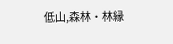低山,森林・林縁